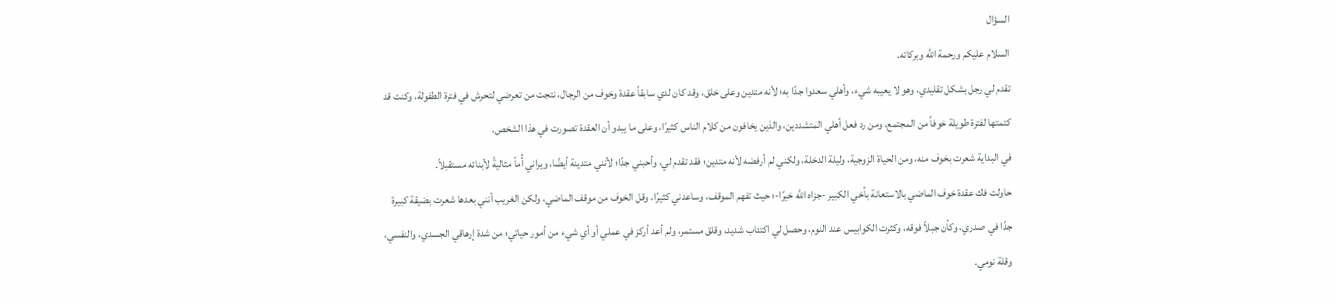السؤال
السلام عليكم ورحمة الله وبركاته.
تقدم لي رجل بشكل تقليدي، وهو لا يعيبه شيء، وأهلي سعدوا جدًا به؛ لأنه متدين وعلى خلق، وقد كان لدي سابقاً عقدة وخوف من الرجال، نتجت من تعرضي لتحرش في فترة الطفولة، وكنت قد كتمتها لفترة طويلة خوفاً من المجتمع، ومن رد فعل أهلي المتشددين، والذين يخافون من كلام الناس كثيرًا، وعلى ما يبدو أن العقدة تصورت في هذا الشخص.
في البداية شعرت بخوف منه، ومن الحياة الزوجية، وليلة الدخلة، ولكني لم أرفضه لأنه متدين؛ فقد تقدم لي، وأحبني جدًا؛ لأنني متدينة أيضًا، ويراني أُماً مثاليةً لأبنائه مستقبلاً.
حاولت فك عقدة خوف الماضي بالاستعانة بأخي الكبير -جزاه الله خيرًا-؛ حيث تفهم الموقف، وساعدني كثيرًا، وقل الخوف من موقف الماضي، ولكن الغريب أنني بعدها شعرت بضيقة كبيرة جدًا في صدري، وكأن جبلاً فوقه، وكثرت الكوابيس عند النوم، وحصل لي اكتئاب شديد، وقلق مستمر، ولم أعد أركز في عملي أو أي شيء من أمور حياتي؛ من شدة إرهاقي الجسدي، والنفسي، وقلة نومي.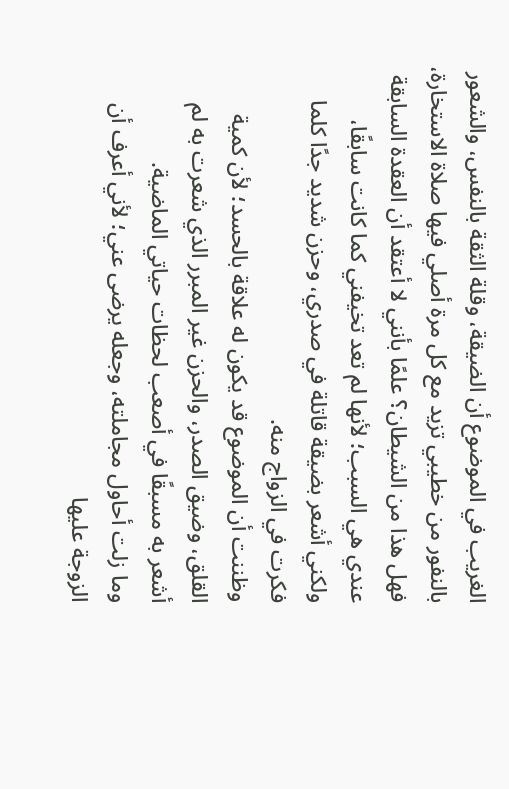الغريب في الموضوع أن الضيقة، وقلة الثقة بالنفس، والشعور بالنفور من خطيبي تزيد مع كل مرة أصلي فيها صلاة الاستخارة، فهل هذا من الشيطان؟ علمًا بأنني لا أعتقد أن العقدة السابقة عندي هي السبب؛ لأنها لم تعد تخيفني كما كانت سابقًا، ولكني أشعر بضيقة قاتلة في صدري، وحزن شديد جدًا كلما فكرت في الزواج منه.
وظننت أن الموضوع قد يكون له علاقة بالحسد؛ لأن كمية القلق، وضيق الصدر، والحزن غير المبرر الذي شعرت به لم أشعر به مسبقًا في أصعب لحظات حياتي الماضية.
وما زلت أحاول مجاملته، وجعله يرضى عني؛ لأني أعرف أن الزوجة عليها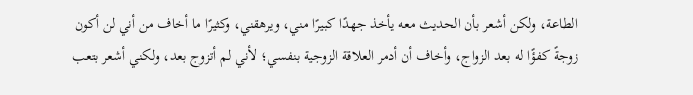الطاعة، ولكن أشعر بأن الحديث معه يأخذ جهدًا كبيرًا مني، ويرهقني، وكثيرًا ما أخاف من أني لن أكون زوجةً كفؤًا له بعد الزواج، وأخاف أن أدمر العلاقة الزوجية بنفسي؛ لأني لم أتزوج بعد، ولكني أشعر بتعب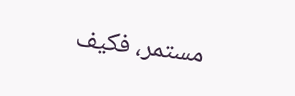مستمر، فكيف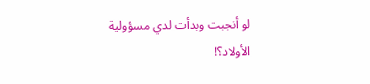لو أنجبت وبدأت لدي مسؤولية الأولاد؟!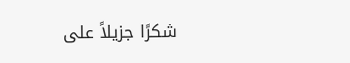شكرًا جزيلاً على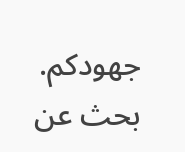جهودكم.
بحث عن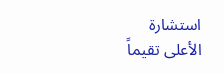استشارة
الأعلى تقيماً